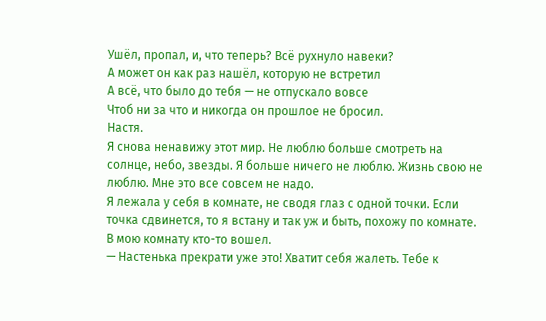Ушёл, пропал, и, что теперь? Всё рухнуло навеки?
А может он как раз нашёл, которую не встретил
А всё, что было до тебя — не отпускало вовсе
Чтоб ни за что и никогда он прошлое не бросил.
Настя.
Я снова ненавижу этот мир. Не люблю больше смотреть на солнце, небо, звезды. Я больше ничего не люблю. Жизнь свою не люблю. Мне это все совсем не надо.
Я лежала у себя в комнате, не сводя глаз с одной точки. Если точка сдвинется, то я встану и так уж и быть, похожу по комнате.
В мою комнату кто-то вошел.
— Настенька прекрати уже это! Хватит себя жалеть. Тебе к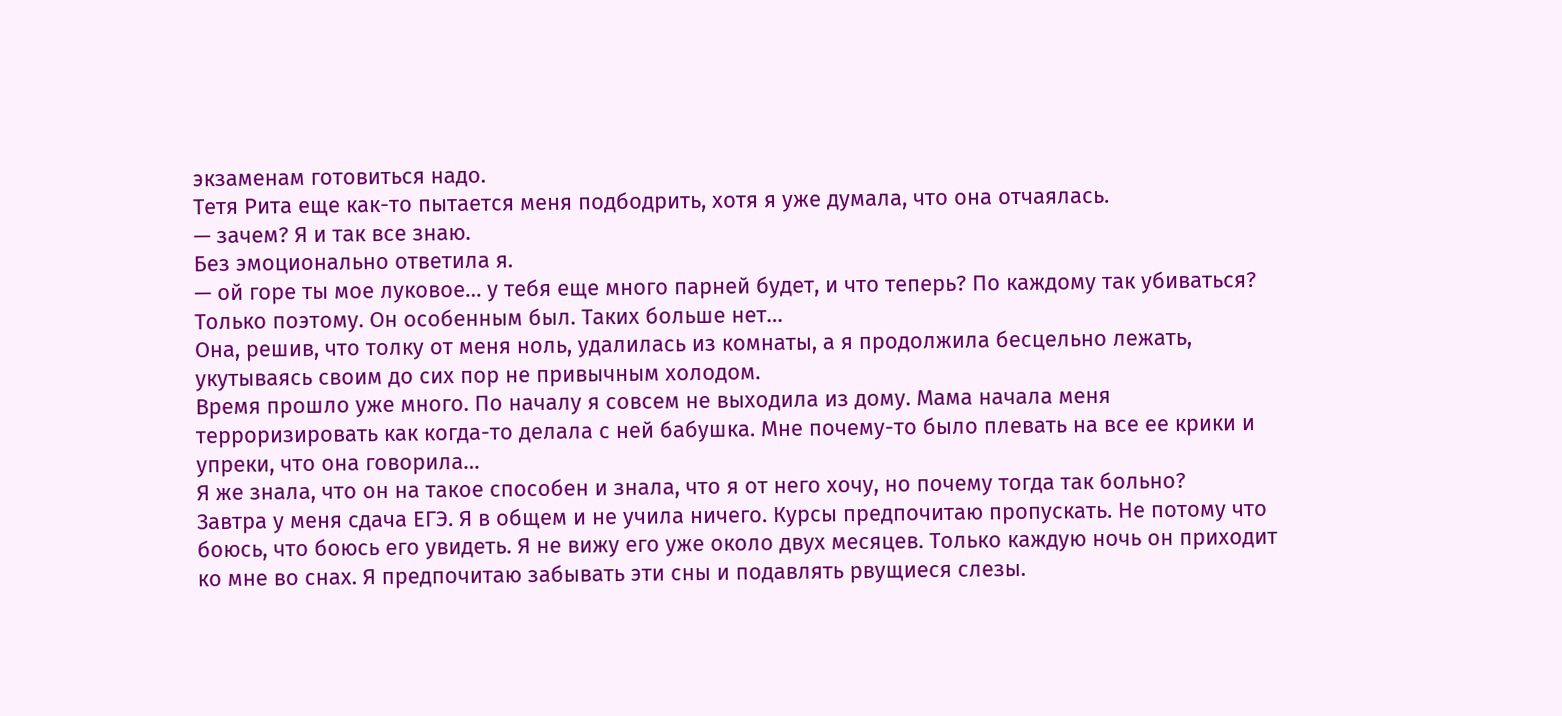экзаменам готовиться надо.
Тетя Рита еще как-то пытается меня подбодрить, хотя я уже думала, что она отчаялась.
— зачем? Я и так все знаю.
Без эмоционально ответила я.
— ой горе ты мое луковое… у тебя еще много парней будет, и что теперь? По каждому так убиваться?
Только поэтому. Он особенным был. Таких больше нет…
Она, решив, что толку от меня ноль, удалилась из комнаты, а я продолжила бесцельно лежать, укутываясь своим до сих пор не привычным холодом.
Время прошло уже много. По началу я совсем не выходила из дому. Мама начала меня терроризировать как когда-то делала с ней бабушка. Мне почему-то было плевать на все ее крики и упреки, что она говорила…
Я же знала, что он на такое способен и знала, что я от него хочу, но почему тогда так больно?
Завтра у меня сдача ЕГЭ. Я в общем и не учила ничего. Курсы предпочитаю пропускать. Не потому что боюсь, что боюсь его увидеть. Я не вижу его уже около двух месяцев. Только каждую ночь он приходит ко мне во снах. Я предпочитаю забывать эти сны и подавлять рвущиеся слезы.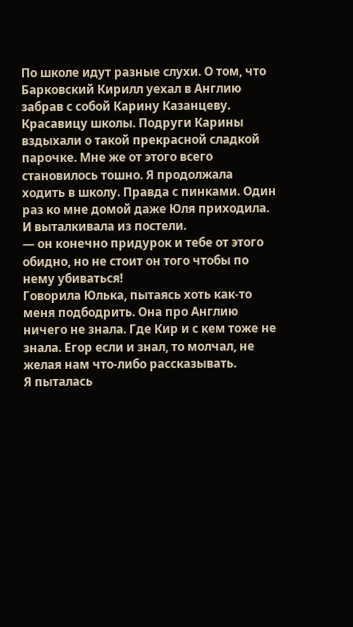По школе идут разные слухи. О том, что Барковский Кирилл уехал в Англию забрав с собой Карину Казанцеву. Красавицу школы. Подруги Карины вздыхали о такой прекрасной сладкой парочке. Мне же от этого всего становилось тошно. Я продолжала ходить в школу. Правда с пинками. Один раз ко мне домой даже Юля приходила. И выталкивала из постели.
— он конечно придурок и тебе от этого обидно, но не стоит он того чтобы по нему убиваться!
Говорила Юлька, пытаясь хоть как-то меня подбодрить. Она про Англию ничего не знала. Где Кир и с кем тоже не знала. Егор если и знал, то молчал, не желая нам что-либо рассказывать.
Я пыталась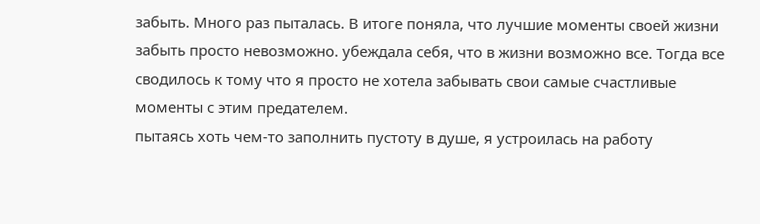забыть. Много раз пыталась. В итоге поняла, что лучшие моменты своей жизни забыть просто невозможно. убеждала себя, что в жизни возможно все. Тогда все сводилось к тому что я просто не хотела забывать свои самые счастливые моменты с этим предателем.
пытаясь хоть чем-то заполнить пустоту в душе, я устроилась на работу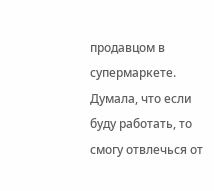продавцом в супермаркете. Думала, что если буду работать, то смогу отвлечься от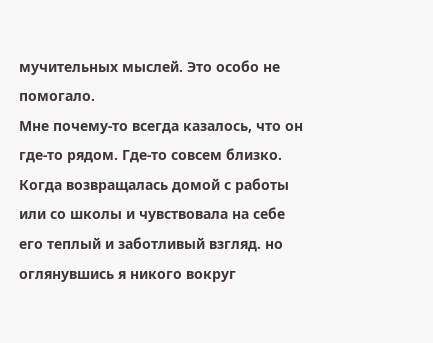мучительных мыслей. Это особо не помогало.
Мне почему-то всегда казалось, что он где-то рядом. Где-то совсем близко. Когда возвращалась домой с работы или со школы и чувствовала на себе его теплый и заботливый взгляд. но оглянувшись я никого вокруг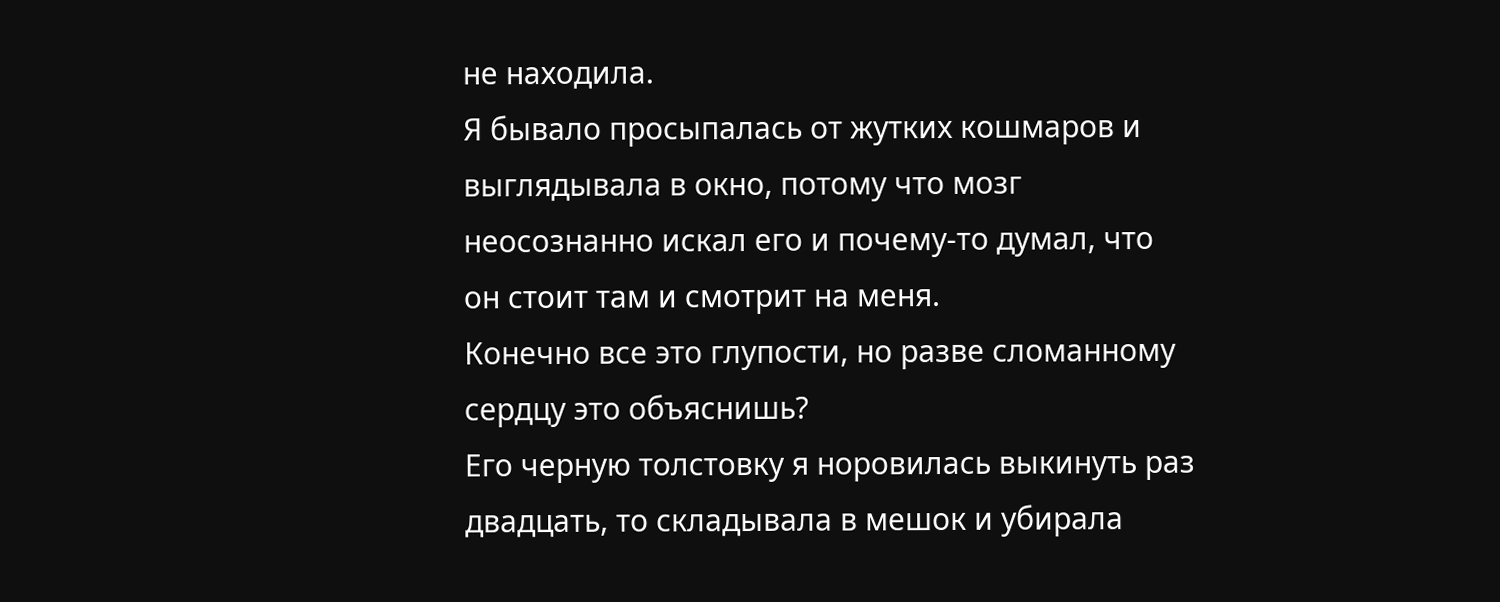не находила.
Я бывало просыпалась от жутких кошмаров и выглядывала в окно, потому что мозг неосознанно искал его и почему-то думал, что он стоит там и смотрит на меня.
Конечно все это глупости, но разве сломанному сердцу это объяснишь?
Его черную толстовку я норовилась выкинуть раз двадцать, то складывала в мешок и убирала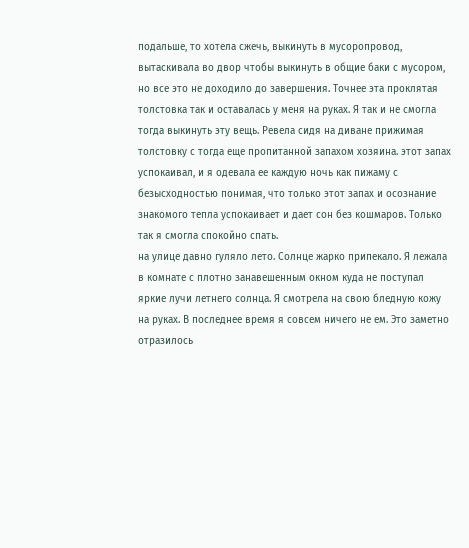подальше, то хотела сжечь, выкинуть в мусоропровод, вытаскивала во двор чтобы выкинуть в общие баки с мусором, но все это не доходило до завершения. Точнее эта проклятая толстовка так и оставалась у меня на руках. Я так и не смогла тогда выкинуть эту вещь. Ревела сидя на диване прижимая толстовку с тогда еще пропитанной запахом хозяина. этот запах успокаивал, и я одевала ее каждую ночь как пижаму с безысходностью понимая, что только этот запах и осознание знакомого тепла успокаивает и дает сон без кошмаров. Только так я смогла спокойно спать.
на улице давно гуляло лето. Солнце жарко припекало. Я лежала в комнате с плотно занавешенным окном куда не поступал яркие лучи летнего солнца. Я смотрела на свою бледную кожу на руках. В последнее время я совсем ничего не ем. Это заметно отразилось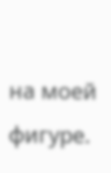на моей фигуре.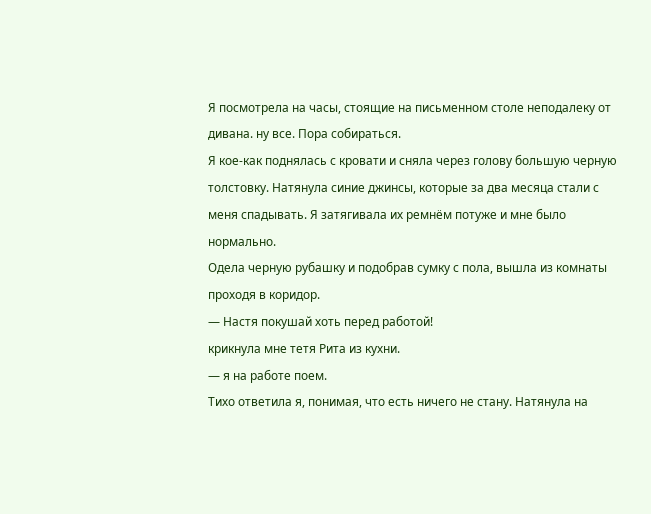Я посмотрела на часы, стоящие на письменном столе неподалеку от дивана. ну все. Пора собираться.
Я кое-как поднялась с кровати и сняла через голову большую черную толстовку. Натянула синие джинсы, которые за два месяца стали с меня спадывать. Я затягивала их ремнём потуже и мне было нормально.
Одела черную рубашку и подобрав сумку с пола, вышла из комнаты проходя в коридор.
— Настя покушай хоть перед работой!
крикнула мне тетя Рита из кухни.
— я на работе поем.
Тихо ответила я, понимая, что есть ничего не стану. Натянула на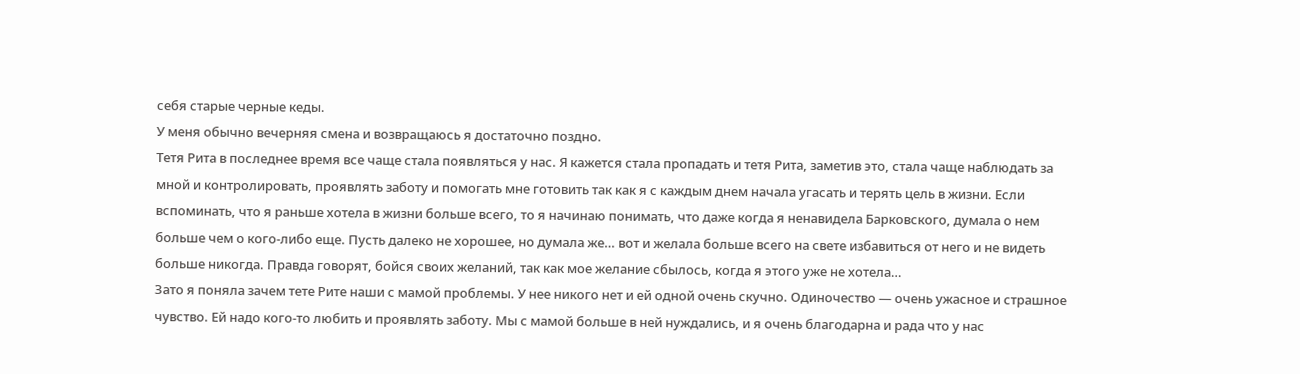себя старые черные кеды.
У меня обычно вечерняя смена и возвращаюсь я достаточно поздно.
Тетя Рита в последнее время все чаще стала появляться у нас. Я кажется стала пропадать и тетя Рита, заметив это, стала чаще наблюдать за мной и контролировать, проявлять заботу и помогать мне готовить так как я с каждым днем начала угасать и терять цель в жизни. Если вспоминать, что я раньше хотела в жизни больше всего, то я начинаю понимать, что даже когда я ненавидела Барковского, думала о нем больше чем о кого-либо еще. Пусть далеко не хорошее, но думала же… вот и желала больше всего на свете избавиться от него и не видеть больше никогда. Правда говорят, бойся своих желаний, так как мое желание сбылось, когда я этого уже не хотела…
Зато я поняла зачем тете Рите наши с мамой проблемы. У нее никого нет и ей одной очень скучно. Одиночество — очень ужасное и страшное чувство. Ей надо кого-то любить и проявлять заботу. Мы с мамой больше в ней нуждались, и я очень благодарна и рада что у нас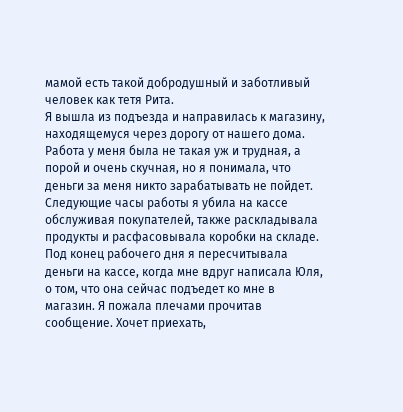мамой есть такой добродушный и заботливый человек как тетя Рита.
Я вышла из подъезда и направилась к магазину, находящемуся через дорогу от нашего дома.
Работа у меня была не такая уж и трудная, а порой и очень скучная, но я понимала, что деньги за меня никто зарабатывать не пойдет.
Следующие часы работы я убила на кассе обслуживая покупателей, также раскладывала продукты и расфасовывала коробки на складе. Под конец рабочего дня я пересчитывала деньги на кассе, когда мне вдруг написала Юля, о том, что она сейчас подъедет ко мне в магазин. Я пожала плечами прочитав сообщение. Хочет приехать,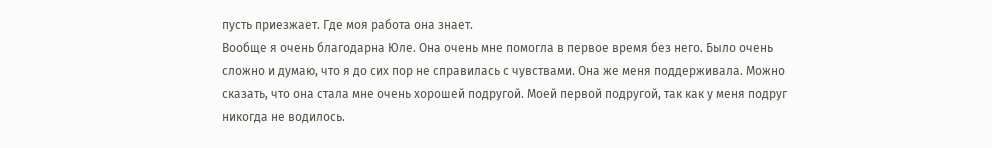пусть приезжает. Где моя работа она знает.
Вообще я очень благодарна Юле. Она очень мне помогла в первое время без него. Было очень сложно и думаю, что я до сих пор не справилась с чувствами. Она же меня поддерживала. Можно сказать, что она стала мне очень хорошей подругой. Моей первой подругой, так как у меня подруг никогда не водилось.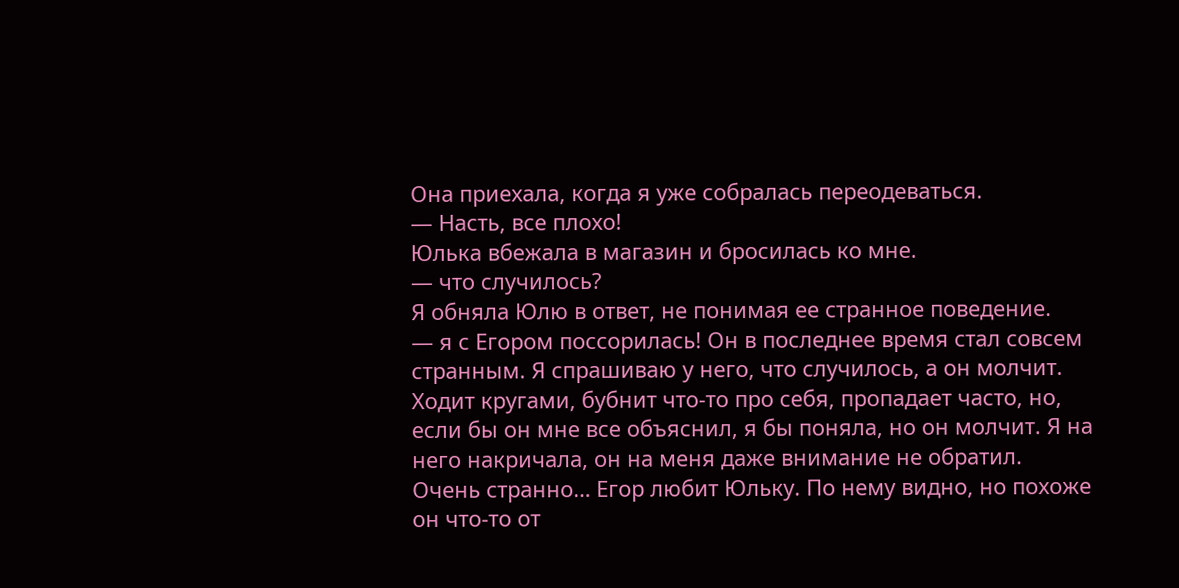Она приехала, когда я уже собралась переодеваться.
— Насть, все плохо!
Юлька вбежала в магазин и бросилась ко мне.
— что случилось?
Я обняла Юлю в ответ, не понимая ее странное поведение.
— я с Егором поссорилась! Он в последнее время стал совсем странным. Я спрашиваю у него, что случилось, а он молчит. Ходит кругами, бубнит что-то про себя, пропадает часто, но, если бы он мне все объяснил, я бы поняла, но он молчит. Я на него накричала, он на меня даже внимание не обратил.
Очень странно… Егор любит Юльку. По нему видно, но похоже он что-то от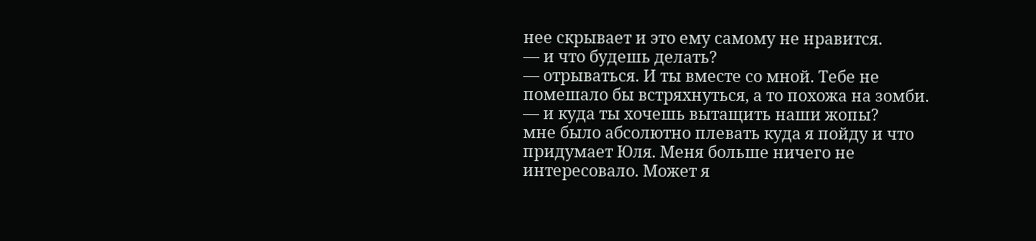нее скрывает и это ему самому не нравится.
— и что будешь делать?
— отрываться. И ты вместе со мной. Тебе не помешало бы встряхнуться, а то похожа на зомби.
— и куда ты хочешь вытащить наши жопы?
мне было абсолютно плевать куда я пойду и что придумает Юля. Меня больше ничего не интересовало. Может я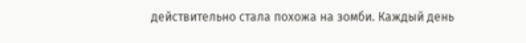действительно стала похожа на зомби. Каждый день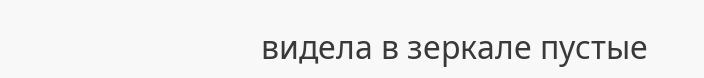видела в зеркале пустые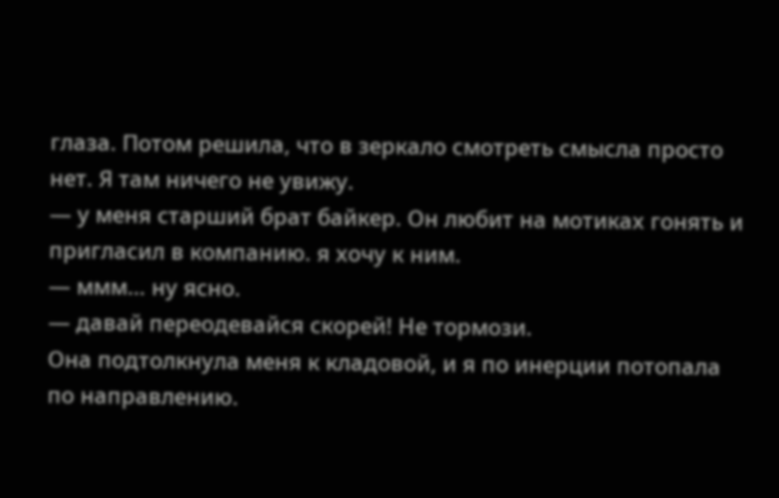глаза. Потом решила, что в зеркало смотреть смысла просто нет. Я там ничего не увижу.
— у меня старший брат байкер. Он любит на мотиках гонять и пригласил в компанию. я хочу к ним.
— ммм… ну ясно.
— давай переодевайся скорей! Не тормози.
Она подтолкнула меня к кладовой, и я по инерции потопала по направлению.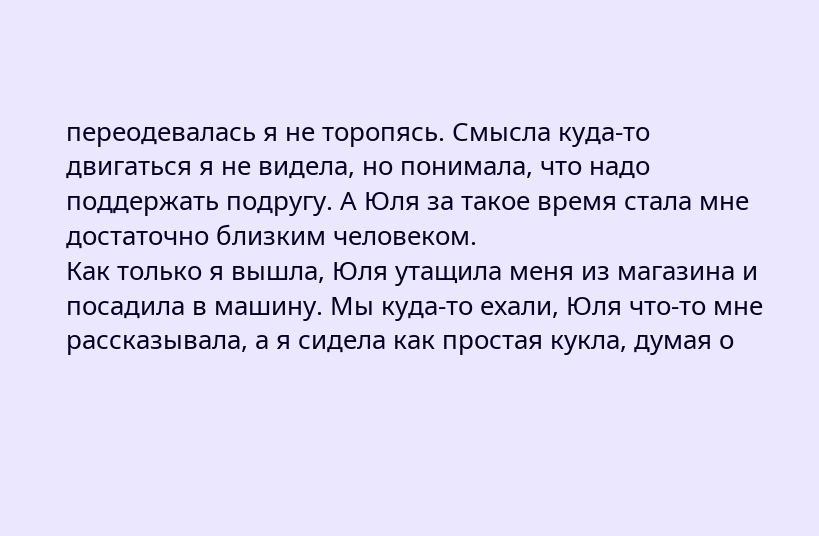переодевалась я не торопясь. Смысла куда-то двигаться я не видела, но понимала, что надо поддержать подругу. А Юля за такое время стала мне достаточно близким человеком.
Как только я вышла, Юля утащила меня из магазина и посадила в машину. Мы куда-то ехали, Юля что-то мне рассказывала, а я сидела как простая кукла, думая о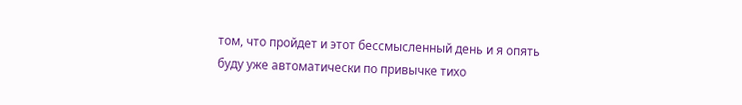том, что пройдет и этот бессмысленный день и я опять буду уже автоматически по привычке тихо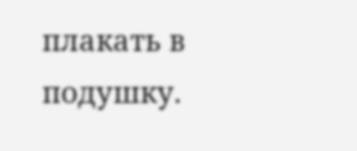плакать в подушку.